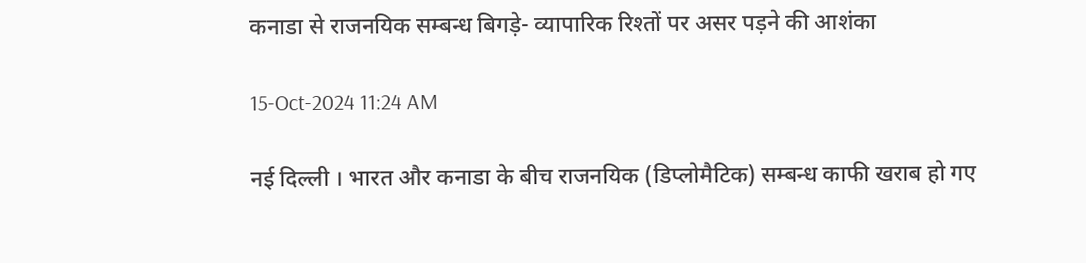कनाडा से राजनयिक सम्बन्ध बिगड़े- व्यापारिक रिश्तों पर असर पड़ने की आशंका

15-Oct-2024 11:24 AM

नई दिल्ली । भारत और कनाडा के बीच राजनयिक (डिप्लोमैटिक) सम्बन्ध काफी खराब हो गए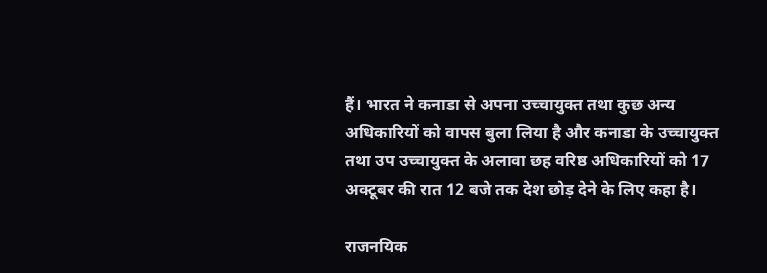हैं। भारत ने कनाडा से अपना उच्चायुक्त तथा कुछ अन्य अधिकारियों को वापस बुला लिया है और कनाडा के उच्चायुक्त तथा उप उच्चायुक्त के अलावा छह वरिष्ठ अधिकारियों को 17 अक्टूबर की रात 12 बजे तक देश छोड़ देने के लिए कहा है।

राजनयिक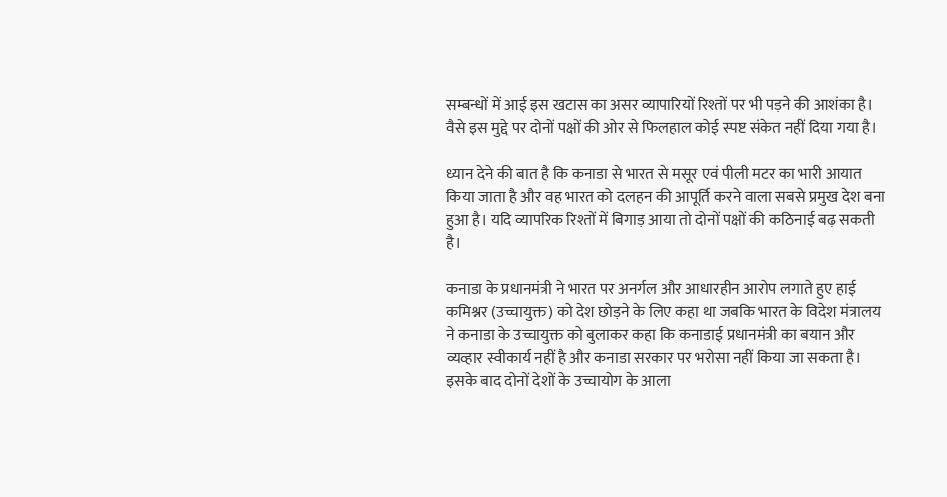सम्बन्धों में आई इस खटास का असर व्यापारियों रिश्तों पर भी पड़ने की आशंका है। वैसे इस मुद्दे पर दोनों पक्षों की ओर से फिलहाल कोई स्पष्ट संकेत नहीं दिया गया है।

ध्यान देने की बात है कि कनाडा से भारत से मसूर एवं पीली मटर का भारी आयात किया जाता है और वह भारत को दलहन की आपूर्ति करने वाला सबसे प्रमुख देश बना हुआ है। यदि व्यापरिक रिश्तों में बिगाड़ आया तो दोनों पक्षों की कठिनाई बढ़ सकती है।

कनाडा के प्रधानमंत्री ने भारत पर अनर्गल और आधारहीन आरोप लगाते हुए हाई कमिश्नर (उच्चायुक्त) को देश छोड़ने के लिए कहा था जबकि भारत के विदेश मंत्रालय ने कनाडा के उच्चायुक्त को बुलाकर कहा कि कनाडाई प्रधानमंत्री का बयान और व्यव्हार स्वीकार्य नहीं है और कनाडा सरकार पर भरोसा नहीं किया जा सकता है। इसके बाद दोनों देशों के उच्चायोग के आला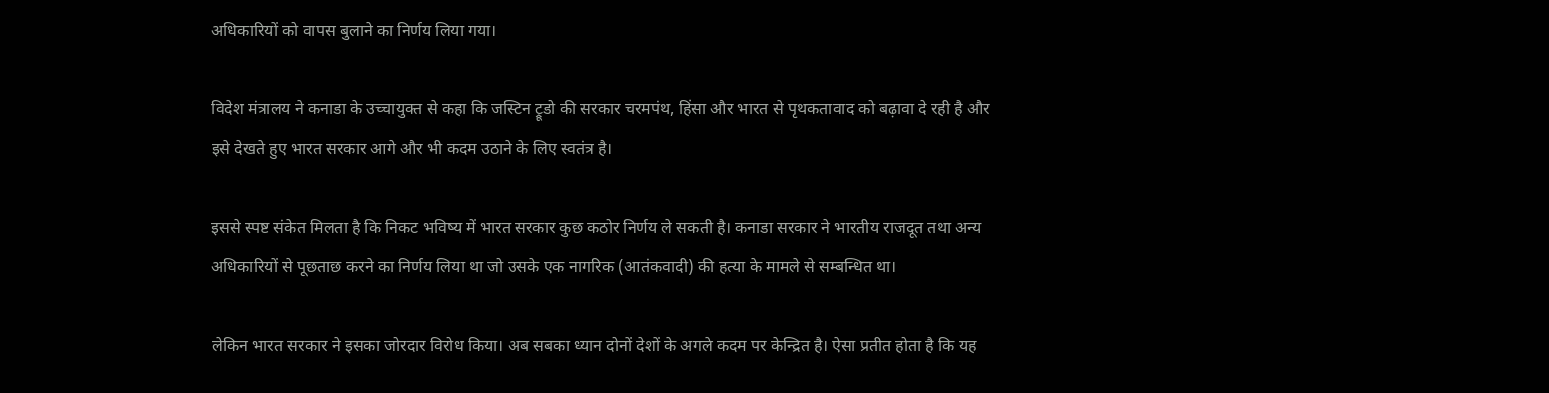अधिकारियों को वापस बुलाने का निर्णय लिया गया।

विदेश मंत्रालय ने कनाडा के उच्चायुक्त से कहा कि जस्टिन ट्रूडो की सरकार चरमपंथ, हिंसा और भारत से पृथकतावाद को बढ़ावा दे रही है और इसे देखते हुए भारत सरकार आगे और भी कदम उठाने के लिए स्वतंत्र है।

इससे स्पष्ट संकेत मिलता है कि निकट भविष्य में भारत सरकार कुछ कठोर निर्णय ले सकती है। कनाडा सरकार ने भारतीय राजदूत तथा अन्य अधिकारियों से पूछताछ करने का निर्णय लिया था जो उसके एक नागरिक (आतंकवादी) की हत्या के मामले से सम्बन्धित था।

लेकिन भारत सरकार ने इसका जोरदार विरोध किया। अब सबका ध्यान दोनों देशों के अगले कदम पर केन्द्रित है। ऐसा प्रतीत होता है कि यह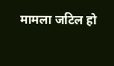मामला जटिल हो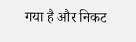गया है और निकट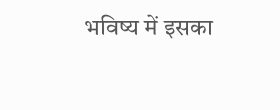भविष्य में इसका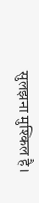सुलझना मुश्किल है।